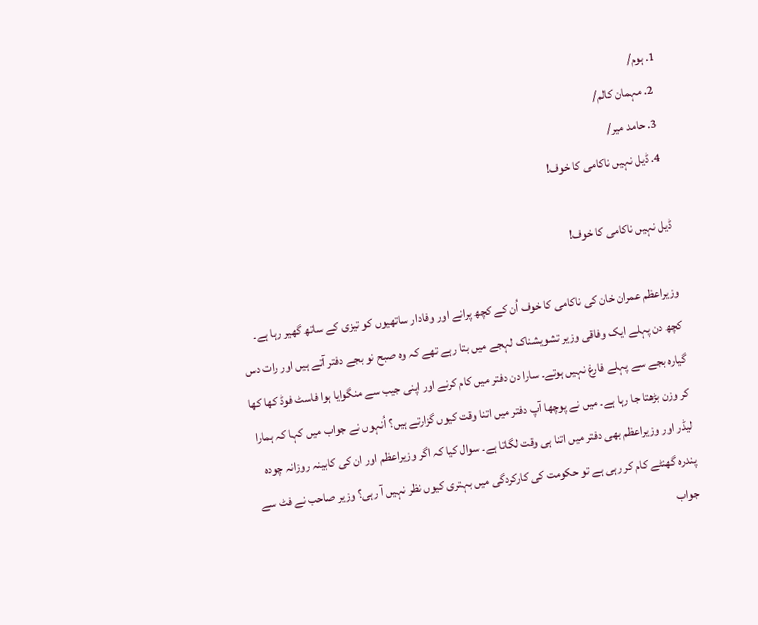1. ہوم/
  2. مہمان کالم/
  3. حامد میر/
  4. ڈیل نہیں ناکامی کا خوف!

ڈیل نہیں ناکامی کا خوف!

وزیراعظم عمران خان کی ناکامی کا خوف اُن کے کچھ پرانے اور وفادار ساتھیوں کو تیزی کے ساتھ گھیر رہا ہے۔ کچھ دن پہلے ایک وفاقی وزیر تشویشناک لہجے میں بتا رہے تھے کہ وہ صبح نو بجے دفتر آتے ہیں اور رات دس گیارہ بجے سے پہلے فارغ نہیں ہوتے۔ سارا دن دفتر میں کام کرنے اور اپنی جیب سے منگوایا ہوا فاسٹ فوڈ کھا کھا کر وزن بڑھتا جا رہا ہے۔ میں نے پوچھا آپ دفتر میں اتنا وقت کیوں گزارتے ہیں؟ اُنہوں نے جواب میں کہا کہ ہمارا لیڈر اور وزیراعظم بھی دفتر میں اتنا ہی وقت لگاتا ہے۔ سوال کیا کہ اگر وزیراعظم اور ان کی کابینہ روزانہ چودہ پندرہ گھنٹے کام کر رہی ہے تو حکومت کی کارکردگی میں بہتری کیوں نظر نہیں آ رہی؟ وزیر صاحب نے فٹ سے جواب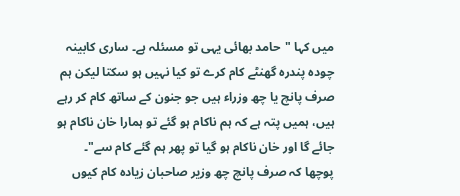میں کہا "حامد بھائی یہی تو مسئلہ ہے۔ ساری کابینہ چودہ پندرہ گھنٹے کام کرے تو کیا نہیں ہو سکتا لیکن ہم صرف پانچ یا چھ وزراء ہیں جو جنون کے ساتھ کام کر رہے ہیں، ہمیں پتہ ہے کہ ہم ناکام ہو گئے تو ہمارا خان ناکام ہو جائے گا اور خان ناکام ہو گیا تو پھر ہم گئے کام سے"۔ پوچھا کہ صرف پانچ چھ وزیر صاحبان زیادہ کام کیوں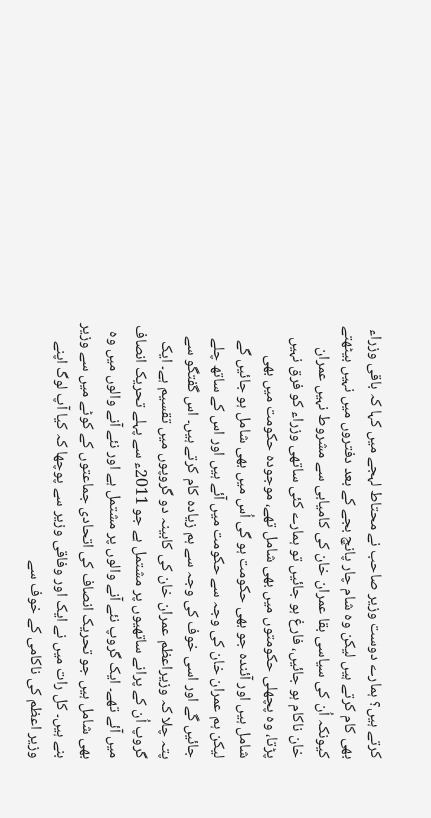کرتے ہیں؟ ہمارے دوست وزیر صاحب نے محتاط لہجے میں کہا کہ باقی وزراء بھی کام کرتے ہیں لیکن وہ شام چار پانچ بجے کے بعد دفتروں میں نہیں بیٹھتے کیونکہ اُن کی سیاسی بقا عمران خان کی کامیابی سے مشروط نہیں عمران خان ناکام ہو جائیں، فارغ ہو جائیں تو ہمارے کئی ساتھی وزراء کو فرق نہیں پڑتا، وہ پچھلی حکومتوں میں بھی شامل تھے، موجودہ حکومت میں بھی شامل ہیں اور آئندہ جو بھی حکومت ہو گی اُس میں بھی شامل ہو جائیں گے لیکن ہم عمران خان کی وجہ سے حکومت میں آئے ہیں اور اس کے ساتھ چلے جائیں گے اور اسی خوف کی وجہ سے ہم زیادہ کام کرتے ہیں۔ اس گفتگو سے پتہ چلا کہ وزیراعظم عمران خان کی کابینہ دو گروپوں میں تقسیم ہے۔ ایک گروپ اُن کے پرانے ساتھیوں پر مشتمل ہے جو 2011ء سے پہلے تحریک انصاف میں آئے تھے۔ ایک گروپ نئے آنے والوں پر مشتمل ہے اور نئے آنے والوں میں وہ بھی شامل ہیں جو تحریک انصاف کی اتحادی جماعتوں کے کوٹے میں سے وزیر بنے ہیں۔ کل رات میں نے ایک اور وفاقی وزیر سے پوچھا کہ کیا آپ لوگ اپنے وزیر اعظم کی ناکامی کے خوف سے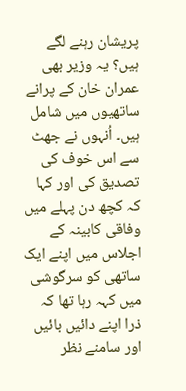پریشان رہنے لگے ہیں؟ یہ وزیر بھی عمران خان کے پرانے ساتھیوں میں شامل ہیں۔ اُنہوں نے جھٹ سے اس خوف کی تصدیق کی اور کہا کہ کچھ دن پہلے میں وفاقی کابینہ کے اجلاس میں اپنے ایک ساتھی کو سرگوشی میں کہہ رہا تھا کہ ذرا اپنے دائیں بائیں اور سامنے نظر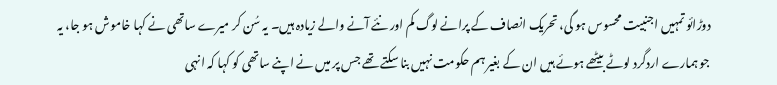دوڑائو تمہیں اجنبیت محسوس ہو گی، تحریک انصاف کے پرانے لوگ کم اور نئے آنے والے زیادہ ہیں۔ یہ سُن کر میرے ساتھی نے کہا خاموش ہو جا، یہ جو ہمارے اردگرد لوٹے بیٹھے ہوئے ہیں ان کے بغیر ہم حکومت نہیں بنا سکتے تھے جس پر میں نے اپنے ساتھی کو کہا کہ انہی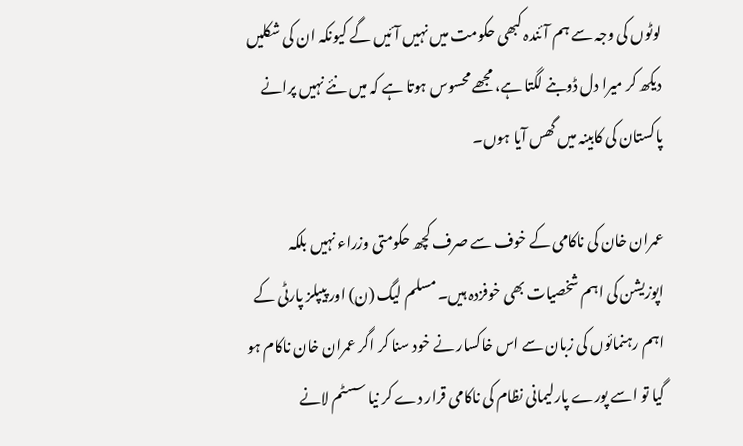لوٹوں کی وجہ سے ہم آئندہ کبھی حکومت میں نہیں آئیں گے کیونکہ ان کی شکلیں دیکھ کر میرا دل ڈوبنے لگتا ہے، مجھے محسوس ہوتا ہے کہ میں نئے نہیں پرانے پاکستان کی کابینہ میں گھس آیا ہوں۔

عمران خان کی ناکامی کے خوف سے صرف کچھ حکومتی وزراء نہیں بلکہ اپوزیشن کی اہم شخصیات بھی خوفزدہ ہیں۔ مسلم لیگ (ن) اور پیپلز پارٹی کے اہم رہنمائوں کی زبان سے اس خاکسار نے خود سنا کر اگر عمران خان ناکام ہو گیا تو اسے پورے پارلیمانی نظام کی ناکامی قرار دے کر نیا سسٹم لانے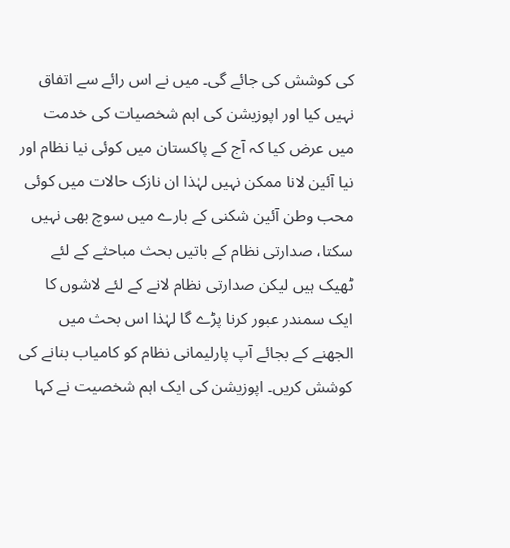کی کوشش کی جائے گی۔ میں نے اس رائے سے اتفاق نہیں کیا اور اپوزیشن کی اہم شخصیات کی خدمت میں عرض کیا کہ آج کے پاکستان میں کوئی نیا نظام اور نیا آئین لانا ممکن نہیں لہٰذا ان نازک حالات میں کوئی محب وطن آئین شکنی کے بارے میں سوچ بھی نہیں سکتا، صدارتی نظام کے باتیں بحث مباحثے کے لئے ٹھیک ہیں لیکن صدارتی نظام لانے کے لئے لاشوں کا ایک سمندر عبور کرنا پڑے گا لہٰذا اس بحث میں الجھنے کے بجائے آپ پارلیمانی نظام کو کامیاب بنانے کی کوشش کریں۔ اپوزیشن کی ایک اہم شخصیت نے کہا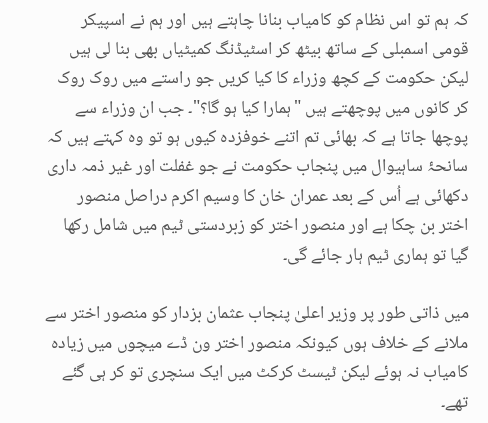کہ ہم تو اس نظام کو کامیاب بنانا چاہتے ہیں اور ہم نے اسپیکر قومی اسمبلی کے ساتھ بیٹھ کر اسٹیڈنگ کمیٹیاں بھی بنا لی ہیں لیکن حکومت کے کچھ وزراء کا کیا کریں جو راستے میں روک روک کر کانوں میں پوچھتے ہیں "ہمارا کیا ہو گا؟"۔ جب ان وزراء سے پوچھا جاتا ہے کہ بھائی تم اتنے خوفزدہ کیوں ہو تو وہ کہتے ہیں کہ سانحۂ ساہیوال میں پنجاب حکومت نے جو غفلت اور غیر ذمہ داری دکھائی ہے اُس کے بعد عمران خان کا وسیم اکرم دراصل منصور اختر بن چکا ہے اور منصور اختر کو زبردستی ٹیم میں شامل رکھا گیا تو ہماری ٹیم ہار جائے گی۔

میں ذاتی طور پر وزیر اعلیٰ پنجاب عثمان بزدار کو منصور اختر سے ملانے کے خلاف ہوں کیونکہ منصور اختر ون ڈے میچوں میں زیادہ کامیاب نہ ہوئے لیکن ٹیسٹ کرکٹ میں ایک سنچری تو کر ہی گئے تھے۔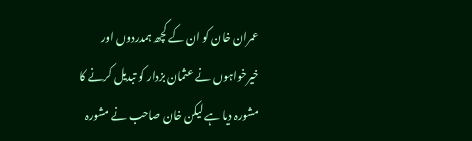عمران خان کو ان کے کچھ ہمدردوں اور خیرخواہوں نے عثمان بزدار کو تبدیل کرنے کا مشورہ دیا ہے لیکن خان صاحب نے مشورہ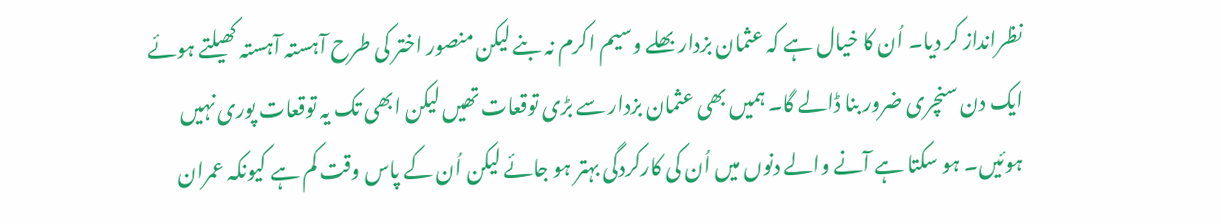نظرانداز کر دیا۔ اُن کا خیال ہے کہ عثمان بزدار بھلے وسیم اکرم نہ بنے لیکن منصور اختر کی طرح آہستہ آہستہ کھیلتے ہوئے ایک دن سنچری ضرور بنا ڈالے گا۔ ہمیں بھی عثمان بزدار سے بڑی توقعات تھیں لیکن ابھی تک یہ توقعات پوری نہیں ہوئیں۔ ہو سکتا ہے آنے والے دنوں میں اُن کی کارکردگی بہتر ہو جائے لیکن اُن کے پاس وقت کم ہے کیونکہ عمران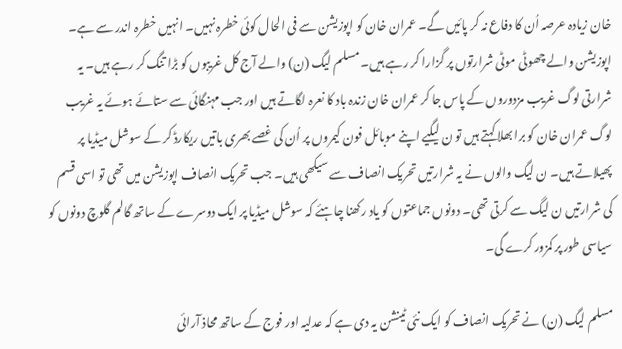خان زیادہ عرصہ اُن کا دفاع نہ کر پائیں گے۔ عمران خان کو اپوزیشن سے فی الحال کوئی خطرہ نہیں۔ انہیں خطرہ اندر سے ہے۔ اپوزیشن والے چھوٹی موٹی شرارتوں پر گزارا کر رہے ہیں۔ مسلم لیگ (ن) والے آج کل غریبوں کو بڑا تنگ کر رہے ہیں۔ یہ شرارتی لوگ غریب مزدوروں کے پاس جا کر عمران خان زندہ باد کا نعرہ لگاتے ہیں اور جب مہنگائی سے ستائے ہوئے یہ غریب لوگ عمران خان کو برا بھلا کہتے ہیں تو ن لیگیے اپنے موبائل فون کیمروں پر اُن کی غصے بھری باتیں ریکارڈ کر کے سوشل میڈیا پر پھیلاتے ہیں۔ ن لیگ والوں نے یہ شرارتیں تحریک انصاف سے سیکھی ہیں۔ جب تحریک انصاف اپوزیشن میں تھی تو اسی قسم کی شرارتیں ن لیگ سے کرتی تھی۔ دونوں جماعتوں کو یاد رکھنا چاہئے کہ سوشل میڈیا پر ایک دوسرے کے ساتھ گالم گلوچ دونوں کو سیاسی طور پر کمزور کرے گی۔

مسلم لیگ (ن) نے تحریک انصاف کو ایک نئی ٹینشن یہ دی ہے کہ عدلیہ اور فوج کے ساتھ محاذ آرائی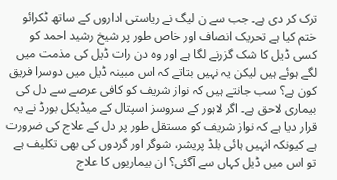ترک کر دی ہے۔ جب سے ن لیگ نے ریاستی اداروں کے ساتھ ٹکرائو ختم کیا ہے تحریک انصاف اور خاص طور پر شیخ رشید احمد کو کسی ڈیل کا شک گزرنے لگا ہے اور وہ دن رات ڈیل کی مذمت میں لگے ہوئے ہیں لیکن یہ نہیں بتاتے کہ اس مبینہ ڈیل میں دوسرا فریق کون ہے؟ سب جانتے ہیں کہ نواز شریف کو کافی عرصے سے دل کی بیماری لاحق ہے۔ اگر لاہور کے سروسز اسپتال کے میڈیکل بورڈ نے یہ قرار دیا ہے کہ نواز شریف کو مستقل طور پر دل کے علاج کی ضرورت ہے کیونکہ انہیں ہائی بلڈ پریشر، شوگر اور گردوں کی بھی تکلیف ہے تو اس میں ڈیل کہاں سے آگئی؟ ان بیماریوں کا علاج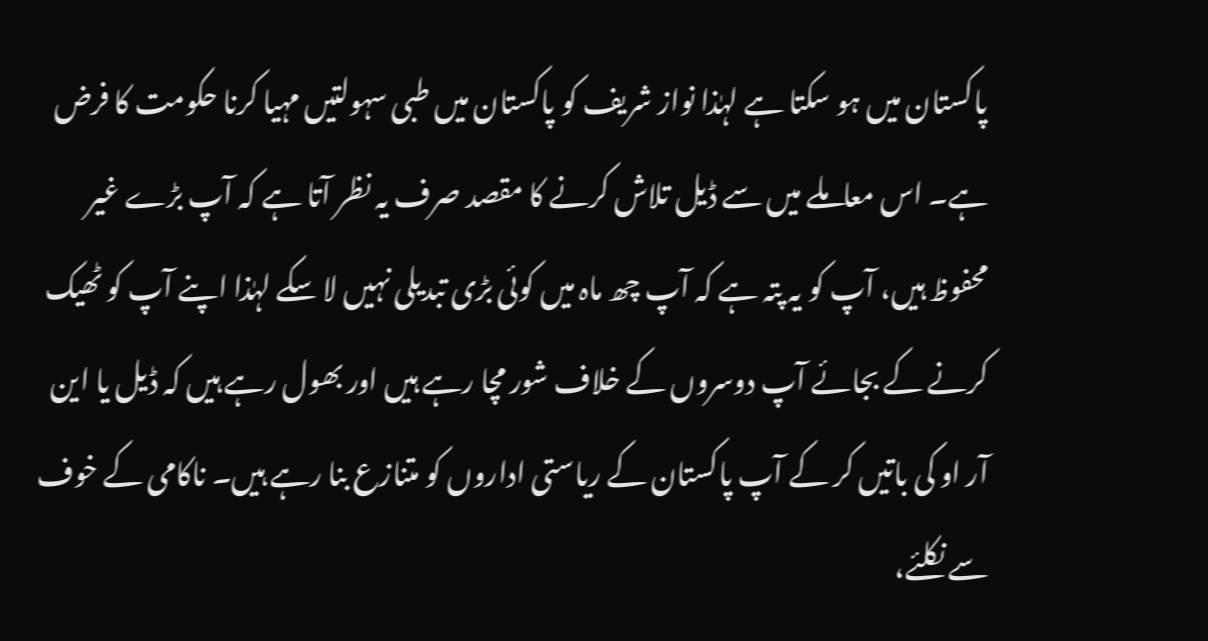پاکستان میں ہو سکتا ہے لہٰذا نواز شریف کو پاکستان میں طبی سہولتیں مہیا کرنا حکومت کا فرض ہے۔ اس معاملے میں سے ڈیل تلاش کرنے کا مقصد صرف یہ نظر آتا ہے کہ آپ بڑے غیر محفوظ ہیں، آپ کو یہ پتہ ہے کہ آپ چھ ماہ میں کوئی بڑی تبدیلی نہیں لا سکے لہٰذا اپنے آپ کو ٹھیک کرنے کے بجائے آپ دوسروں کے خلاف شور مچا رہے ہیں اور بھول رہے ہیں کہ ڈیل یا این آر او کی باتیں کر کے آپ پاکستان کے ریاستی اداروں کو متنازع بنا رہے ہیں۔ ناکامی کے خوف سے نکلئے،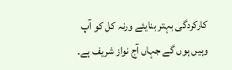کارکردگی بہتر بنایئے ورنہ کل کو آپ وہیں ہوں گے جہاں آج نواز شریف ہے۔